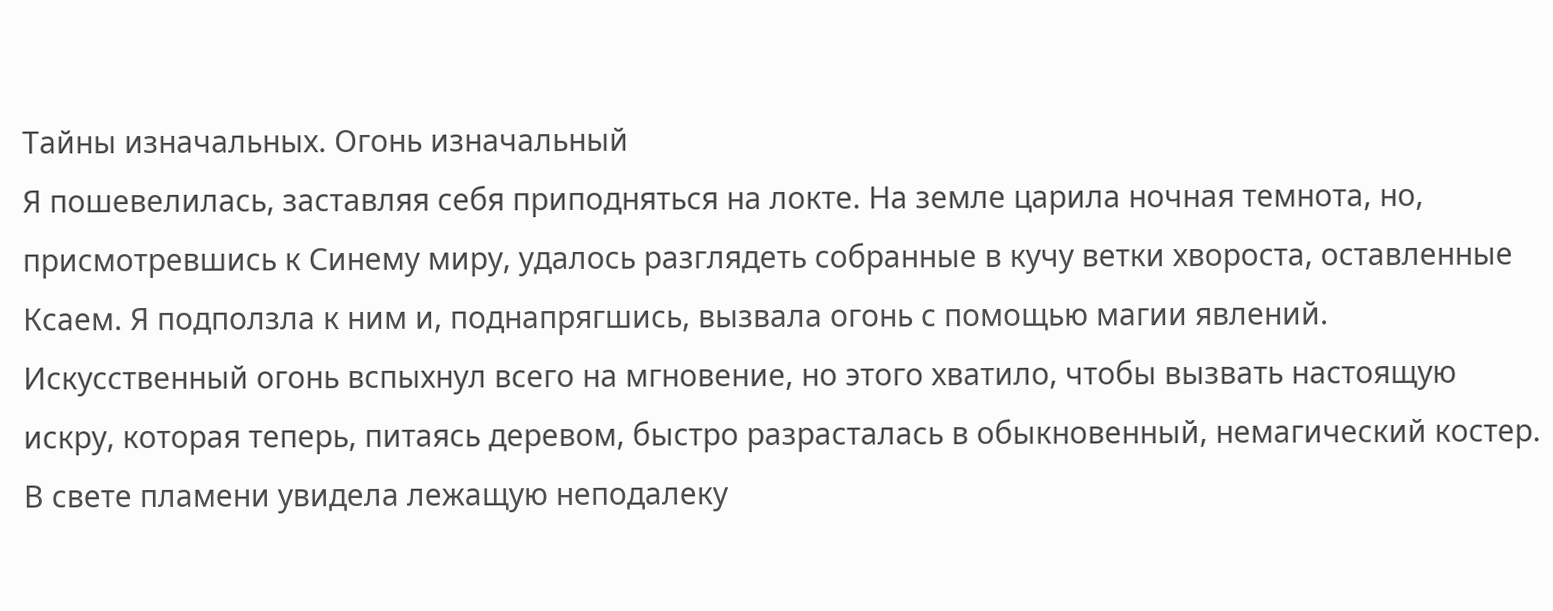Тайны изначальных. Огонь изначальный
Я пошевелилась, заставляя себя приподняться на локте. На земле царила ночная темнота, но, присмотревшись к Синему миру, удалось разглядеть собранные в кучу ветки хвороста, оставленные Ксаем. Я подползла к ним и, поднапрягшись, вызвала огонь с помощью магии явлений. Искусственный огонь вспыхнул всего на мгновение, но этого хватило, чтобы вызвать настоящую искру, которая теперь, питаясь деревом, быстро разрасталась в обыкновенный, немагический костер.
В свете пламени увидела лежащую неподалеку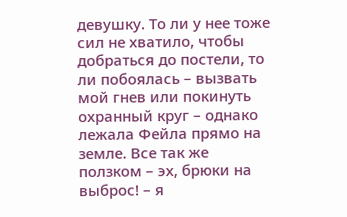девушку. То ли у нее тоже сил не хватило, чтобы добраться до постели, то ли побоялась – вызвать мой гнев или покинуть охранный круг – однако лежала Фейла прямо на земле. Все так же ползком – эх, брюки на выброс! – я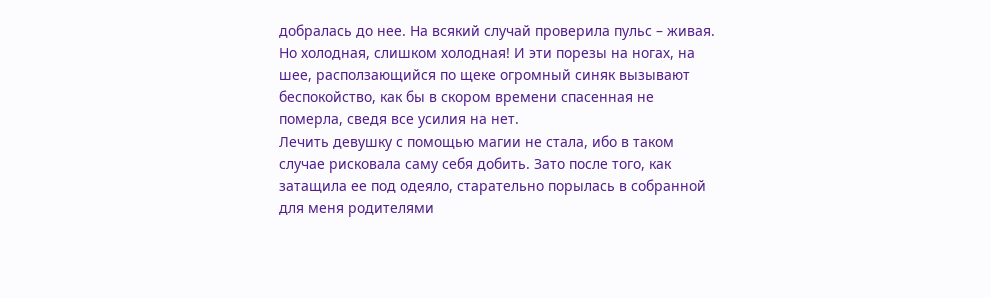добралась до нее. На всякий случай проверила пульс – живая. Но холодная, слишком холодная! И эти порезы на ногах, на шее, расползающийся по щеке огромный синяк вызывают беспокойство, как бы в скором времени спасенная не померла, сведя все усилия на нет.
Лечить девушку с помощью магии не стала, ибо в таком случае рисковала саму себя добить. Зато после того, как затащила ее под одеяло, старательно порылась в собранной для меня родителями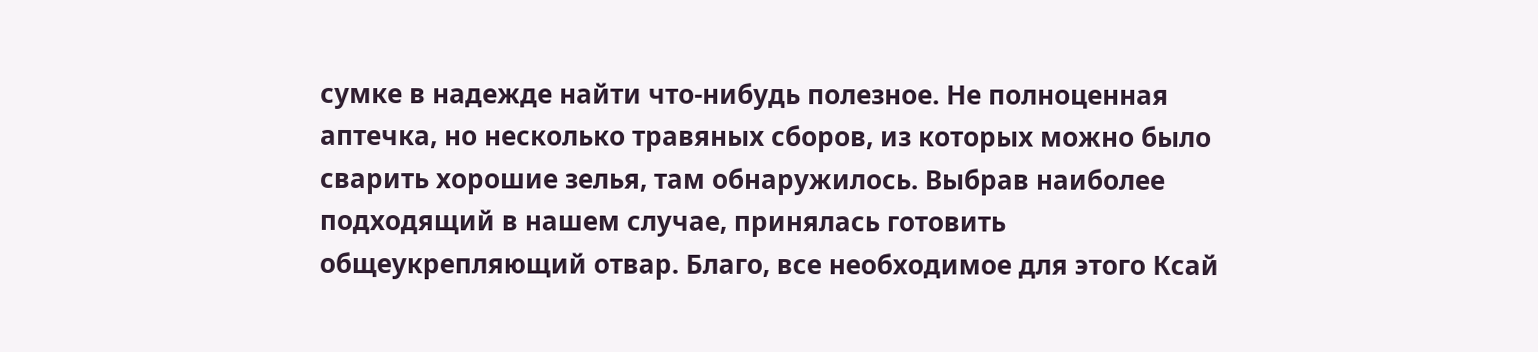сумке в надежде найти что‑нибудь полезное. Не полноценная аптечка, но несколько травяных сборов, из которых можно было сварить хорошие зелья, там обнаружилось. Выбрав наиболее подходящий в нашем случае, принялась готовить общеукрепляющий отвар. Благо, все необходимое для этого Ксай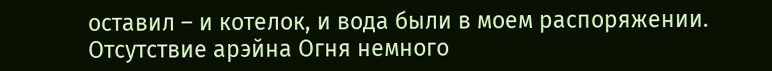оставил – и котелок, и вода были в моем распоряжении.
Отсутствие арэйна Огня немного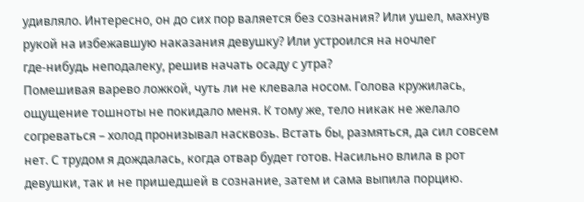удивляло. Интересно, он до сих пор валяется без сознания? Или ушел, махнув рукой на избежавшую наказания девушку? Или устроился на ночлег где‑нибудь неподалеку, решив начать осаду с утра?
Помешивая варево ложкой, чуть ли не клевала носом. Голова кружилась, ощущение тошноты не покидало меня. К тому же, тело никак не желало согреваться – холод пронизывал насквозь. Встать бы, размяться, да сил совсем нет. С трудом я дождалась, когда отвар будет готов. Насильно влила в рот девушки, так и не пришедшей в сознание, затем и сама выпила порцию.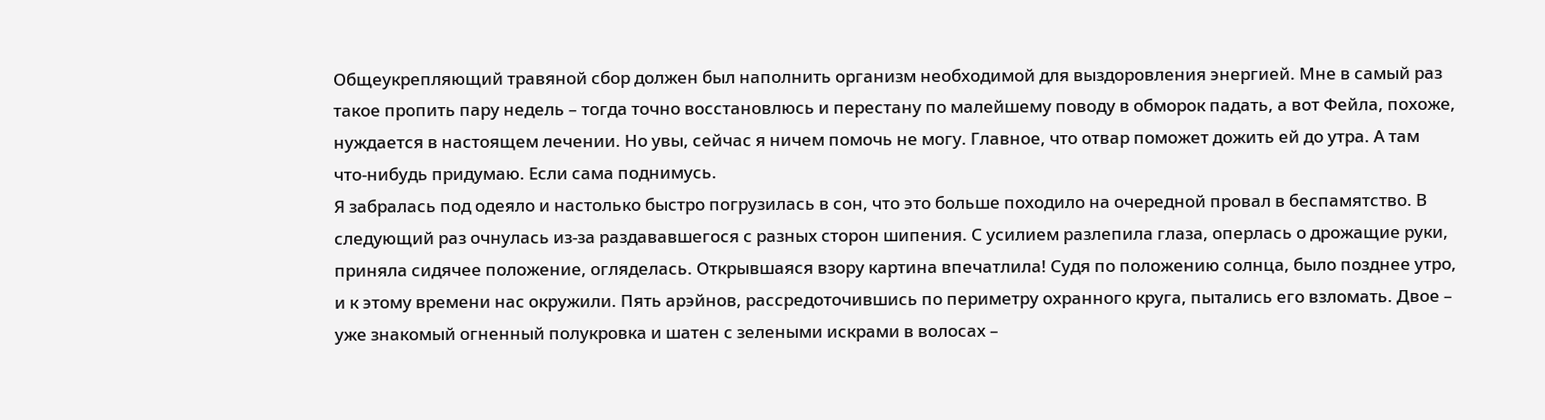Общеукрепляющий травяной сбор должен был наполнить организм необходимой для выздоровления энергией. Мне в самый раз такое пропить пару недель – тогда точно восстановлюсь и перестану по малейшему поводу в обморок падать, а вот Фейла, похоже, нуждается в настоящем лечении. Но увы, сейчас я ничем помочь не могу. Главное, что отвар поможет дожить ей до утра. А там что‑нибудь придумаю. Если сама поднимусь.
Я забралась под одеяло и настолько быстро погрузилась в сон, что это больше походило на очередной провал в беспамятство. В следующий раз очнулась из‑за раздававшегося с разных сторон шипения. С усилием разлепила глаза, оперлась о дрожащие руки, приняла сидячее положение, огляделась. Открывшаяся взору картина впечатлила! Судя по положению солнца, было позднее утро, и к этому времени нас окружили. Пять арэйнов, рассредоточившись по периметру охранного круга, пытались его взломать. Двое – уже знакомый огненный полукровка и шатен с зелеными искрами в волосах –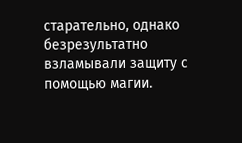старательно, однако безрезультатно взламывали защиту с помощью магии.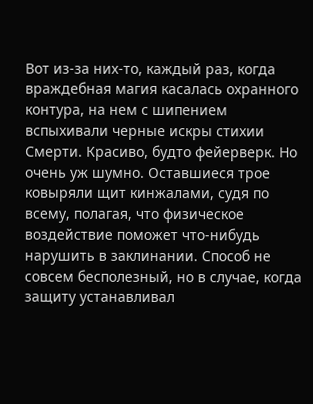Вот из‑за них‑то, каждый раз, когда враждебная магия касалась охранного контура, на нем с шипением вспыхивали черные искры стихии Смерти. Красиво, будто фейерверк. Но очень уж шумно. Оставшиеся трое ковыряли щит кинжалами, судя по всему, полагая, что физическое воздействие поможет что‑нибудь нарушить в заклинании. Способ не совсем бесполезный, но в случае, когда защиту устанавливал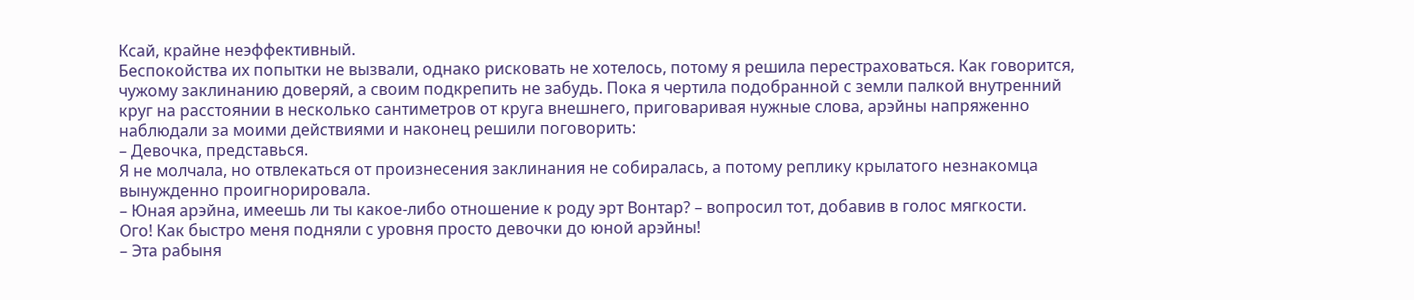Ксай, крайне неэффективный.
Беспокойства их попытки не вызвали, однако рисковать не хотелось, потому я решила перестраховаться. Как говорится, чужому заклинанию доверяй, а своим подкрепить не забудь. Пока я чертила подобранной с земли палкой внутренний круг на расстоянии в несколько сантиметров от круга внешнего, приговаривая нужные слова, арэйны напряженно наблюдали за моими действиями и наконец решили поговорить:
– Девочка, представься.
Я не молчала, но отвлекаться от произнесения заклинания не собиралась, а потому реплику крылатого незнакомца вынужденно проигнорировала.
– Юная арэйна, имеешь ли ты какое‑либо отношение к роду эрт Вонтар? – вопросил тот, добавив в голос мягкости.
Ого! Как быстро меня подняли с уровня просто девочки до юной арэйны!
– Эта рабыня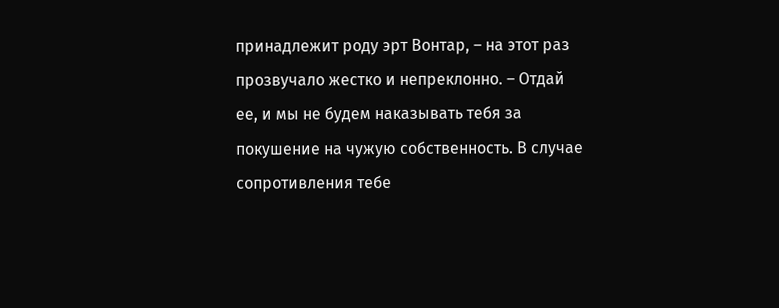принадлежит роду эрт Вонтар, – на этот раз прозвучало жестко и непреклонно. – Отдай ее, и мы не будем наказывать тебя за покушение на чужую собственность. В случае сопротивления тебе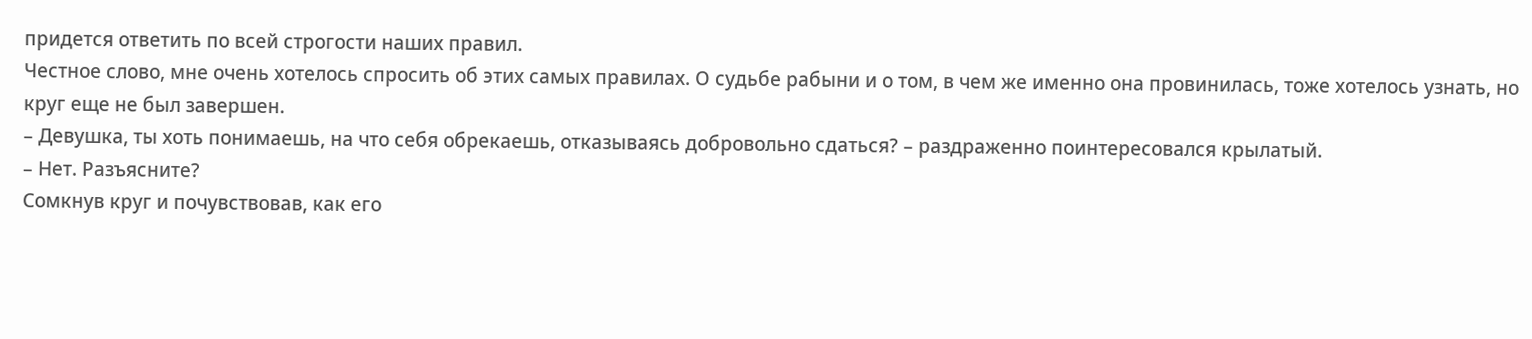придется ответить по всей строгости наших правил.
Честное слово, мне очень хотелось спросить об этих самых правилах. О судьбе рабыни и о том, в чем же именно она провинилась, тоже хотелось узнать, но круг еще не был завершен.
– Девушка, ты хоть понимаешь, на что себя обрекаешь, отказываясь добровольно сдаться? – раздраженно поинтересовался крылатый.
– Нет. Разъясните?
Сомкнув круг и почувствовав, как его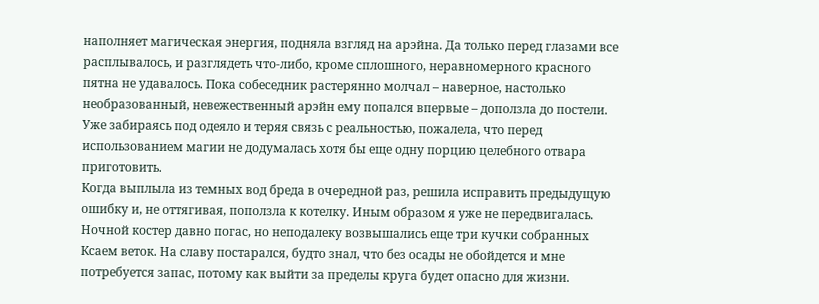наполняет магическая энергия, подняла взгляд на арэйна. Да только перед глазами все расплывалось, и разглядеть что‑либо, кроме сплошного, неравномерного красного пятна не удавалось. Пока собеседник растерянно молчал – наверное, настолько необразованный, невежественный арэйн ему попался впервые – доползла до постели. Уже забираясь под одеяло и теряя связь с реальностью, пожалела, что перед использованием магии не додумалась хотя бы еще одну порцию целебного отвара приготовить.
Когда выплыла из темных вод бреда в очередной раз, решила исправить предыдущую ошибку и, не оттягивая, поползла к котелку. Иным образом я уже не передвигалась. Ночной костер давно погас, но неподалеку возвышались еще три кучки собранных Ксаем веток. На славу постарался, будто знал, что без осады не обойдется и мне потребуется запас, потому как выйти за пределы круга будет опасно для жизни.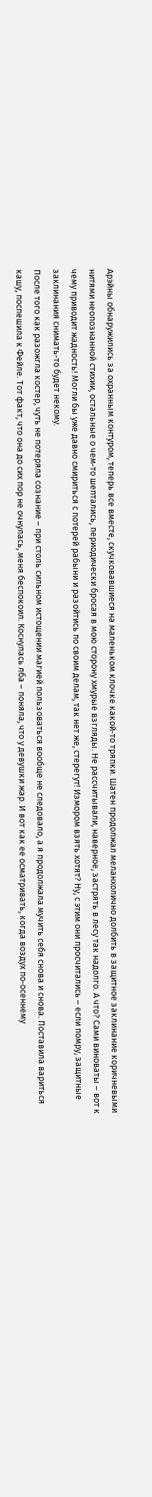Арэйны обнаружились за охранным контуром, теперь все вместе, скучковавшиеся на маленьком клочке какой‑то тряпки. Шатен продолжал меланхолично долбить в защитное заклинание коричневыми нитями неопознанной стихии, остальные о чем‑то шептались, периодически бросая в мою сторону хмурые взгляды. Не рассчитывали, наверное, застрять в лесу так надолго. А что? Сами виноваты – вот к чему приводит жадность! Могли бы уже давно смириться с потерей рабыни и разойтись по своим делам, так нет же, стерегут! Измором взять хотят? Ну, с этим они просчитались – если помру, защитные заклинания снимать‑то будет некому.
После того как разожгла костер, чуть не потеряла сознание – при столь сильном истощении магией пользоваться вообще не следовало, а я продолжала мучить себя снова и снова. Поставила вариться кашу, поспешила к Фейле. Тот факт, что она до сих пор не очнулась, меня беспокоил. Коснулась лба – поняла, что у девушки жар. И вот как ее осматривать, когда воздух по‑осеннему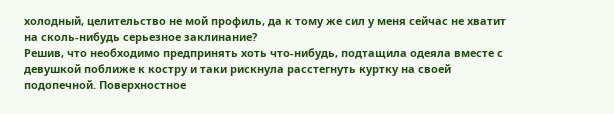холодный, целительство не мой профиль, да к тому же сил у меня сейчас не хватит на сколь‑нибудь серьезное заклинание?
Решив, что необходимо предпринять хоть что‑нибудь, подтащила одеяла вместе с девушкой поближе к костру и таки рискнула расстегнуть куртку на своей подопечной. Поверхностное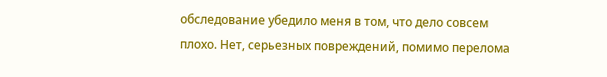обследование убедило меня в том, что дело совсем плохо. Нет, серьезных повреждений, помимо перелома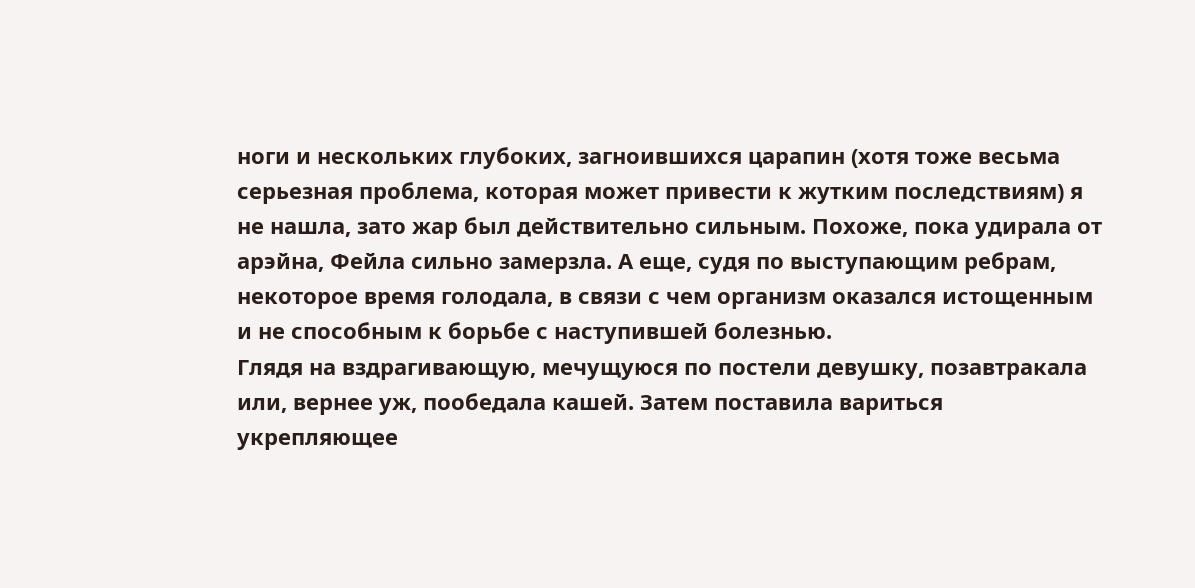ноги и нескольких глубоких, загноившихся царапин (хотя тоже весьма серьезная проблема, которая может привести к жутким последствиям) я не нашла, зато жар был действительно сильным. Похоже, пока удирала от арэйна, Фейла сильно замерзла. А еще, судя по выступающим ребрам, некоторое время голодала, в связи с чем организм оказался истощенным и не способным к борьбе с наступившей болезнью.
Глядя на вздрагивающую, мечущуюся по постели девушку, позавтракала или, вернее уж, пообедала кашей. Затем поставила вариться укрепляющее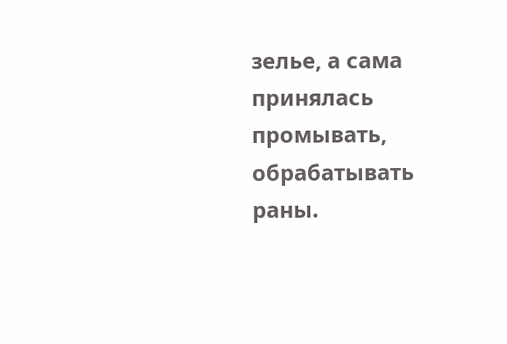зелье, а сама принялась промывать, обрабатывать раны.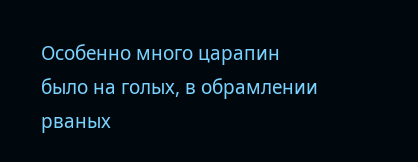Особенно много царапин было на голых, в обрамлении рваных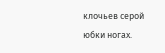клочьев серой юбки ногах.